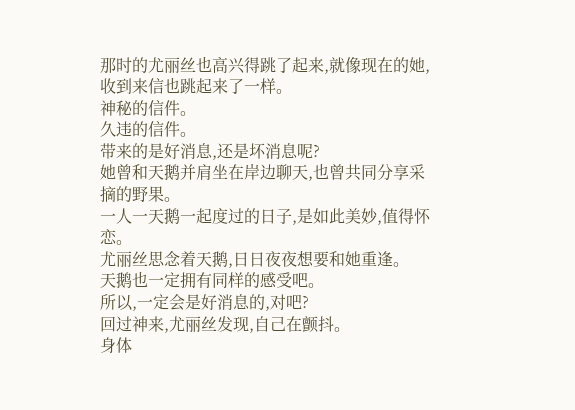那时的尤丽丝也高兴得跳了起来,就像现在的她,收到来信也跳起来了一样。
神秘的信件。
久违的信件。
带来的是好消息,还是坏消息呢?
她曾和天鹅并肩坐在岸边聊天,也曾共同分享采摘的野果。
一人一天鹅一起度过的日子,是如此美妙,值得怀恋。
尤丽丝思念着天鹅,日日夜夜想要和她重逢。
天鹅也一定拥有同样的感受吧。
所以,一定会是好消息的,对吧?
回过神来,尤丽丝发现,自己在颤抖。
身体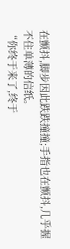在颤抖,脚步因此跌跌撞撞;手指也在颤抖,几乎握不住单薄的信纸。
“你终于来了,终于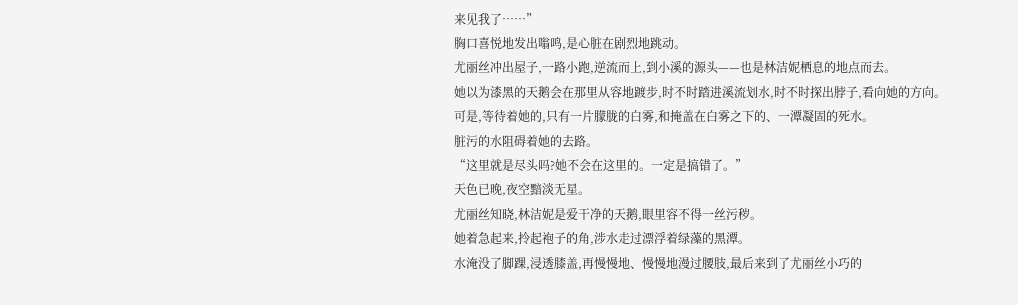来见我了……”
胸口喜悦地发出嗡鸣,是心脏在剧烈地跳动。
尤丽丝冲出屋子,一路小跑,逆流而上,到小溪的源头——也是林洁妮栖息的地点而去。
她以为漆黑的天鹅会在那里从容地踱步,时不时踏进溪流划水,时不时探出脖子,看向她的方向。
可是,等待着她的,只有一片朦胧的白雾,和掩盖在白雾之下的、一潭凝固的死水。
脏污的水阻碍着她的去路。
“这里就是尽头吗?她不会在这里的。一定是搞错了。”
天色已晚,夜空黯淡无星。
尤丽丝知晓,林洁妮是爱干净的天鹅,眼里容不得一丝污秽。
她着急起来,拎起袍子的角,涉水走过漂浮着绿藻的黑潭。
水淹没了脚踝,浸透膝盖,再慢慢地、慢慢地漫过腰肢,最后来到了尤丽丝小巧的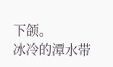下颌。
冰冷的潭水带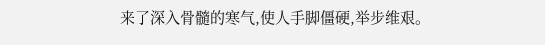来了深入骨髓的寒气,使人手脚僵硬,举步维艰。